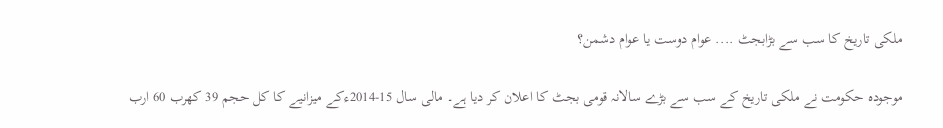ملکی تاریخ کا سب سے بڑابجٹ .... عوام دوست یا عوام دشمن؟

موجودہ حکومت نے ملکی تاریخ کے سب سے بڑے سالانہ قومی بجٹ کا اعلان کر دیا ہے۔ مالی سال 15-2014ءکے میزانیے کا کل حجم 39 کھرب 60 ارب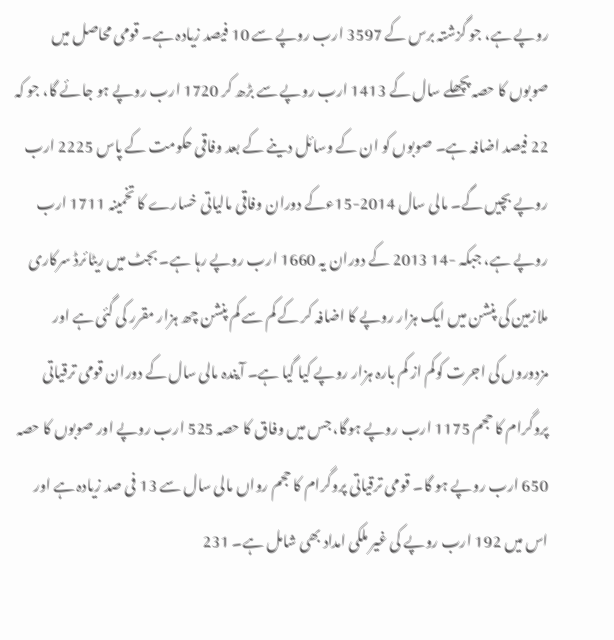روپے ہے، جو گزشتہ برس کے 3597 ارب روپے سے 10 فیصد زیادہ ہے۔ قومی محاصل میں صوبوں کا حصہ پچھلے سال کے 1413 ارب روپے سے بڑھ کر 1720 ارب روپے ہو جائے گا، جو کہ 22 فیصد اضافہ ہے۔ صوبوں کو ان کے وسائل دینے کے بعد وفاقی حکومت کے پاس 2225 ارب روپے بچیں گے۔ مالی سال 2014-15ءکے دوران وفاقی مالیاتی خسارے کا تخمینہ 1711 ارب روپے ہے، جبکہ -14 2013 کے دوران یہ 1660 ارب روپے رہا ہے۔ بجٹ میں ریٹائرڈ سرکاری ملازمین کی پنشن میں ایک ہزار روپے کا اضافہ کر کے کم سے کم پنشن چھ ہزار مقرر کی گئی ہے اور مزدوروں کی اجرت کوکم از کم بارہ ہزار روپے کیا گیا ہے۔ آیندہ مالی سال کے دوران قومی ترقیاتی پروگرام کا حجم 1175 ارب روپے ہوگا، جس میں وفاق کا حصہ 525 ارب روپے اور صوبوں کا حصہ 650 ارب روپے ہو گا۔ قومی ترقیاتی پروگرام کا حجم رواں مالی سال سے 13 فی صد زیادہ ہے اور اس میں 192 ارب روپے کی غیر ملکی امداد بھی شامل ہے۔ 231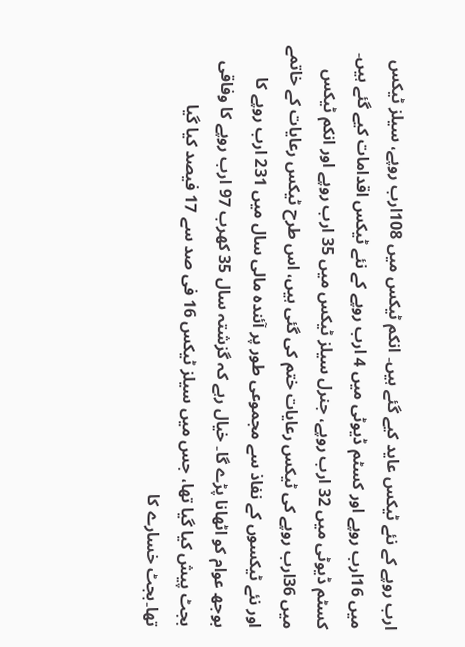ارب روپے کے نئے ٹیکس عاید کیے گئے ہیں۔ انکم ٹیکس میں 108ارب روپے، سیلز ٹیکس میں 16ارب روپے اور کسٹم ڈیوٹی میں 4 ارب روپے کے نئے ٹیکس اقدامات کیے گئے ہیں۔ کسٹم ڈیوٹی میں 32 ارب روپے، جنرل سیلز ٹیکس میں 35 ارب روپے اور انکم ٹیکس میں 36ارب روپے کی ٹیکس رعایات ختم کی گئی ہیں، اس طرح ٹیکس رعایات کے خاتمے اور نئے ٹیکسوں کے نفاذ سے مجموعی طور پر آئندہ مالی سال میں 231 ارب روپے کا بوجھ عوام کو اٹھانا پڑے گا۔ خیال رہے کہ گزشتہ سال 35 کھرب 97 ارب روپے کا وفاقی بجٹ پیش کیا گیا تھا، جس میں سیلز ٹیکس 16 فی صد سے 17 فیصد کیا گیا تھا۔بجٹ خسارے کا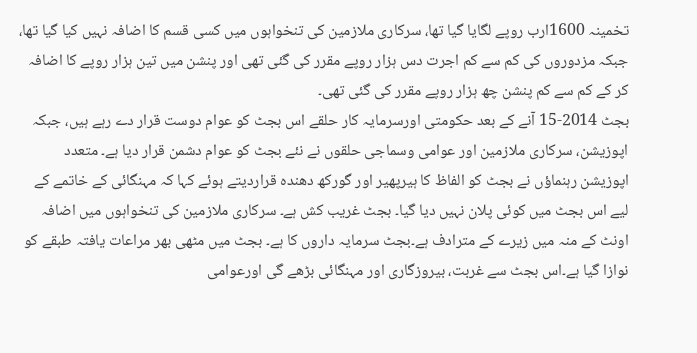تخمینہ 1600ارب روپے لگایا گیا تھا، سرکاری ملازمین کی تنخواہوں میں کسی قسم کا اضافہ نہیں کیا گیا تھا، جبکہ مزدوروں کی کم سے کم اجرت دس ہزار روپے مقرر کی گئی تھی اور پنشن میں تین ہزار روپے کا اضافہ کر کے کم سے کم پنشن چھ ہزار روپے مقرر کی گئی تھی۔
بجٹ 2014-15 آنے کے بعد حکومتی اورسرمایہ کار حلقے اس بجٹ کو عوام دوست قرار دے رہے ہیں، جبکہ اپوزیشن، سرکاری ملازمین اور عوامی وسماجی حلقوں نے نئے بجٹ کو عوام دشمن قرار دیا ہے۔ متعدد اپوزیشن رہنماؤں نے بجٹ کو الفاظ کا ہیرپھیر اور گورکھ دھندہ قراردیتے ہوئے کہا کہ مہنگائی کے خاتمے کے لیے اس بجٹ میں کوئی پلان نہیں دیا گیا۔ بجٹ غریب کش ہے۔ سرکاری ملازمین کی تنخواہوں میں اضافہ اونٹ کے منہ میں زیرے کے مترادف ہے۔بجٹ سرمایہ داروں کا ہے۔ بجٹ میں مٹھی بھر مراعات یافتہ طبقے کو نوازا گیا ہے۔اس بجٹ سے غربت، بیروزگاری اور مہنگائی بڑھے گی اورعوامی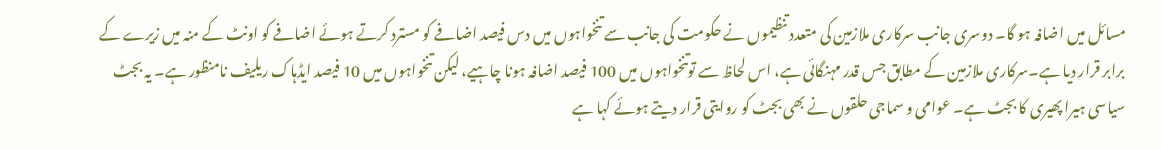مسائل میں اضافہ ہو گا۔ دوسری جانب سرکاری ملازمین کی متعدد تنظیموں نے حکومت کی جانب سے تنخواہوں میں دس فیصد اضافے کو مسترد کرتے ہوئے اضافے کو اونٹ کے منہ میں زیرے کے برابر قرار دیا ہے۔سرکاری ملازمین کے مطابق جس قدر مہنگائی ہے، اس لحاظ سے توتنخواہوں میں 100 فیصد اضافہ ہونا چاہیے، لیکن تنخواہوں میں 10 فیصد ایڈہاک ریلیف نامنظور ہے۔ یہ بجٹ سیاسی ہیرا پھیری کا بجٹ ہے۔ عوامی و سماجی حلقوں نے بھی بجٹ کو روایتی قرار دیتے ہوئے کہا ہے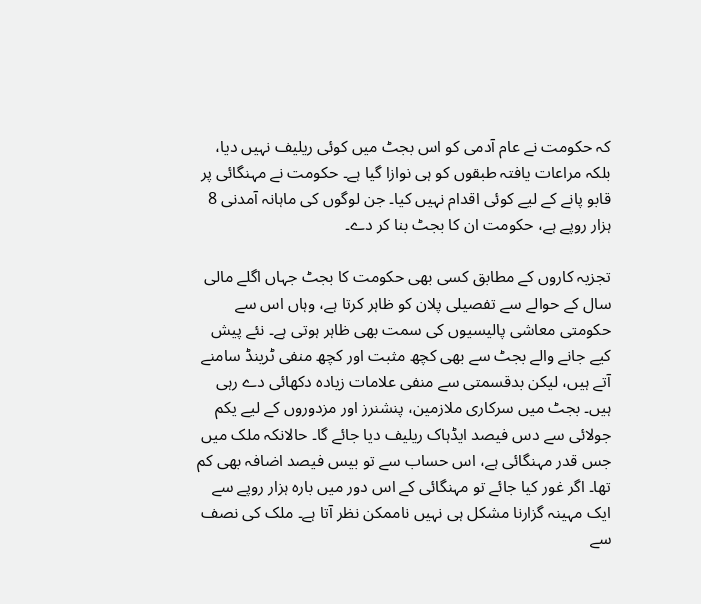کہ حکومت نے عام آدمی کو اس بجٹ میں کوئی ریلیف نہیں دیا، بلکہ مراعات یافتہ طبقوں کو ہی نوازا گیا ہے۔ حکومت نے مہنگائی پر قابو پانے کے لیے کوئی اقدام نہیں کیا۔ جن لوگوں کی ماہانہ آمدنی 8 ہزار روپے ہے، حکومت ان کا بجٹ بنا کر دے۔

تجزیہ کاروں کے مطابق کسی بھی حکومت کا بجٹ جہاں اگلے مالی سال کے حوالے سے تفصیلی پلان کو ظاہر کرتا ہے، وہاں اس سے حکومتی معاشی پالیسیوں کی سمت بھی ظاہر ہوتی ہے۔ نئے پیش کیے جانے والے بجٹ سے بھی کچھ مثبت اور کچھ منفی ٹرینڈ سامنے آتے ہیں، لیکن بدقسمتی سے منفی علامات زیادہ دکھائی دے رہی ہیں۔ بجٹ میں سرکاری ملازمین، پنشنرز اور مزدوروں کے لیے یکم جولائی سے دس فیصد ایڈہاک ریلیف دیا جائے گا۔ حالانکہ ملک میں جس قدر مہنگائی ہے، اس حساب سے تو بیس فیصد اضافہ بھی کم تھا۔ اگر غور کیا جائے تو مہنگائی کے اس دور میں بارہ ہزار روپے سے ایک مہینہ گزارنا مشکل ہی نہیں ناممکن نظر آتا ہے۔ ملک کی نصف سے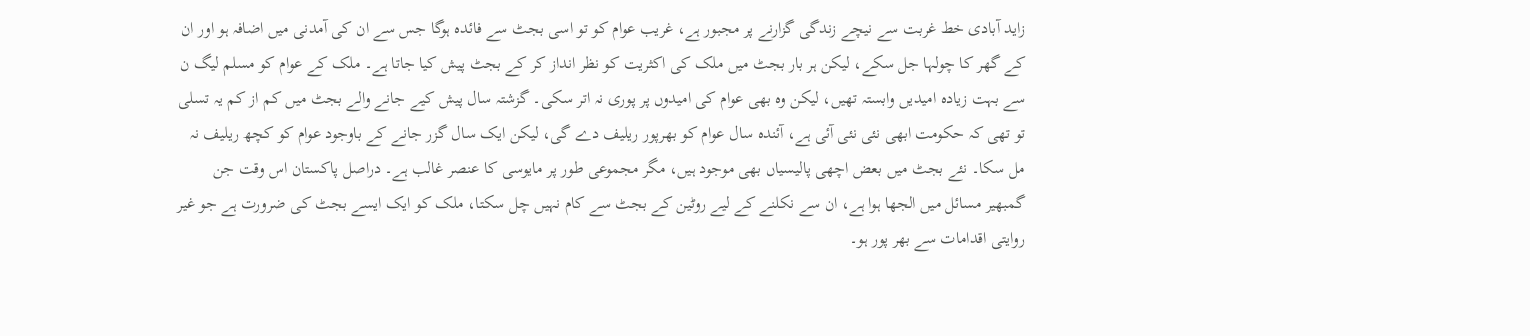زاید آبادی خط غربت سے نیچے زندگی گزارنے پر مجبور ہے، غریب عوام کو تو اسی بجٹ سے فائدہ ہوگا جس سے ان کی آمدنی میں اضافہ ہو اور ان کے گھر کا چولہا جل سکے، لیکن ہر بار بجٹ میں ملک کی اکثریت کو نظر انداز کر کے بجٹ پیش کیا جاتا ہے۔ ملک کے عوام کو مسلم لیگ ن سے بہت زیادہ امیدیں وابستہ تھیں، لیکن وہ بھی عوام کی امیدوں پر پوری نہ اتر سکی۔ گزشتہ سال پیش کیے جانے والے بجٹ میں کم از کم یہ تسلی تو تھی کہ حکومت ابھی نئی نئی آئی ہے، آئندہ سال عوام کو بھرپور ریلیف دے گی، لیکن ایک سال گزر جانے کے باوجود عوام کو کچھ ریلیف نہ مل سکا۔ نئے بجٹ میں بعض اچھی پالیسیاں بھی موجود ہیں، مگر مجموعی طور پر مایوسی کا عنصر غالب ہے۔ دراصل پاکستان اس وقت جن گمبھیر مسائل میں الجھا ہوا ہے، ان سے نکلنے کے لیے روٹین کے بجٹ سے کام نہیں چل سکتا، ملک کو ایک ایسے بجٹ کی ضرورت ہے جو غیر روایتی اقدامات سے بھر پور ہو۔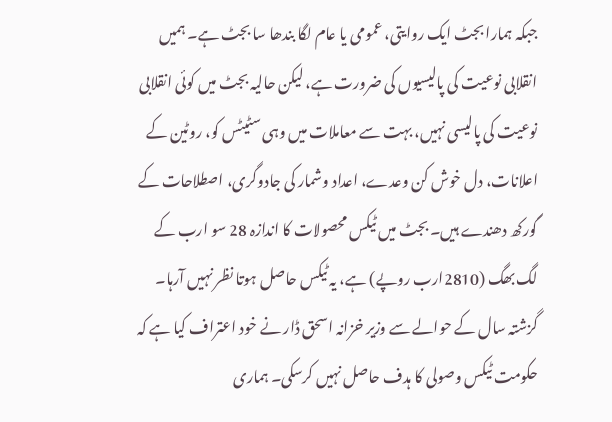جبکہ ہمارا بجٹ ایک روایتی، عمومی یا عام لگا بندھا سا بجٹ ہے۔ ہمیں انقلابی نوعیت کی پالیسیوں کی ضرورت ہے، لیکن حالیہ بجٹ میں کوئی انقلابی نوعیت کی پالیسی نہیں، بہت سے معاملات میں وہی سٹیٹس کو، روٹین کے اعلانات، دل خوش کن وعدے، اعداد وشمار کی جادوگری، اصطلاحات کے گورکھ دھندے ہیں۔ بجٹ میں ٹیکس محصولات کا اندازہ 28 سو ارب کے لگ بھگ (2810ارب روپے) ہے، یہ ٹیکس حاصل ہوتا نظر نہیں آرہا۔ گزشتہ سال کے حوالے سے وزیر خزانہ اسحق ڈار نے خود اعتراف کیا ہے کہ حکومت ٹیکس وصولی کا ہدف حاصل نہیں کرسکی۔ ہماری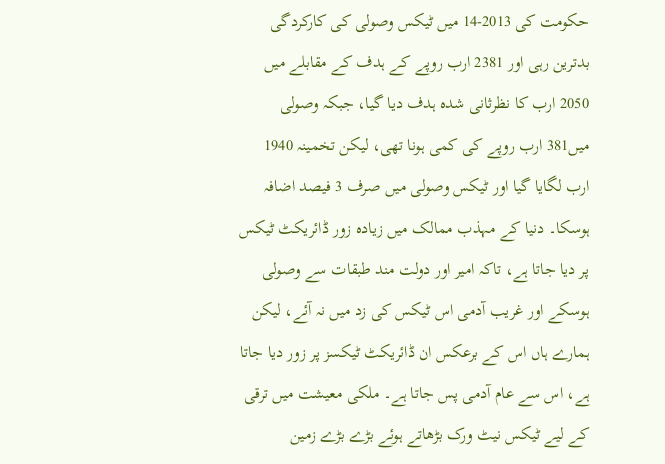حکومت کی 2013-14 میں ٹیکس وصولی کی کارکردگی بدترین رہی اور 2381 ارب روپے کے ہدف کے مقابلے میں 2050 ارب کا نظرثانی شدہ ہدف دیا گیا، جبکہ وصولی میں381 ارب روپے کی کمی ہونا تھی، لیکن تخمینہ 1940 ارب لگایا گیا اور ٹیکس وصولی میں صرف 3 فیصد اضافہ ہوسکا۔ دنیا کے مہذب ممالک میں زیادہ زور ڈائریکٹ ٹیکس پر دیا جاتا ہے، تاکہ امیر اور دولت مند طبقات سے وصولی ہوسکے اور غریب آدمی اس ٹیکس کی زد میں نہ آئے، لیکن ہمارے ہاں اس کے برعکس ان ڈائریکٹ ٹیکسز پر زور دیا جاتا ہے، اس سے عام آدمی پس جاتا ہے۔ ملکی معیشت میں ترقی کے لیے ٹیکس نیٹ ورک بڑھاتے ہوئے بڑے بڑے زمین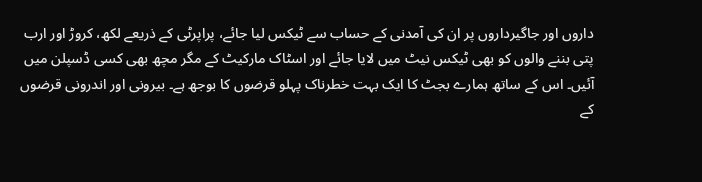داروں اور جاگیرداروں پر ان کی آمدنی کے حساب سے ٹیکس لیا جائے، پراپرٹی کے ذریعے لکھ، کروڑ اور ارب پتی بننے والوں کو بھی ٹیکس نیٹ میں لایا جائے اور اسٹاک مارکیٹ کے مگر مچھ بھی کسی ڈسپلن میں آئیں۔ اس کے ساتھ ہمارے بجٹ کا ایک بہت خطرناک پہلو قرضوں کا بوجھ ہے۔ بیرونی اور اندرونی قرضوں کے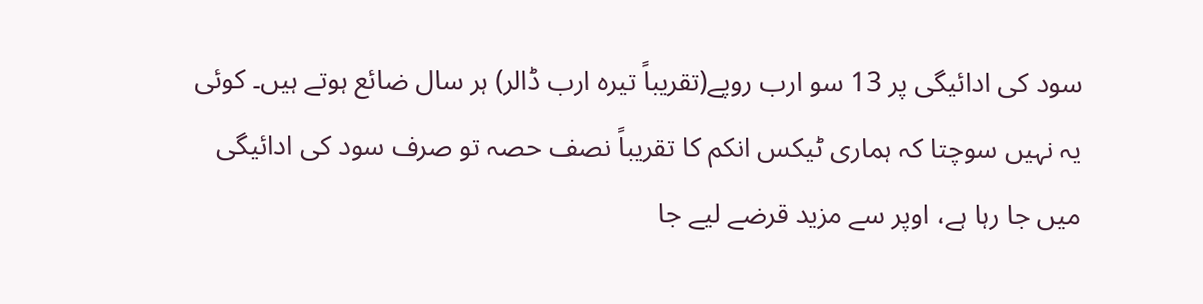سود کی ادائیگی پر 13 سو ارب روپے(تقریباً تیرہ ارب ڈالر) ہر سال ضائع ہوتے ہیں۔ کوئی یہ نہیں سوچتا کہ ہماری ٹیکس انکم کا تقریباً نصف حصہ تو صرف سود کی ادائیگی میں جا رہا ہے، اوپر سے مزید قرضے لیے جا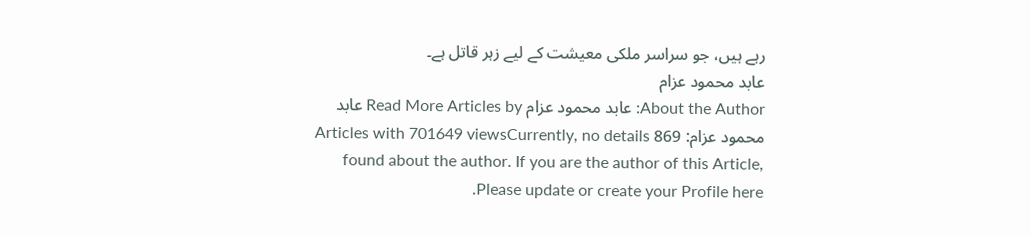رہے ہیں، جو سراسر ملکی معیشت کے لیے زہر قاتل ہے۔
عابد محمود عزام
About the Author: عابد محمود عزام Read More Articles by عابد محمود عزام: 869 Articles with 701649 viewsCurrently, no details found about the author. If you are the author of this Article, Please update or create your Profile here.